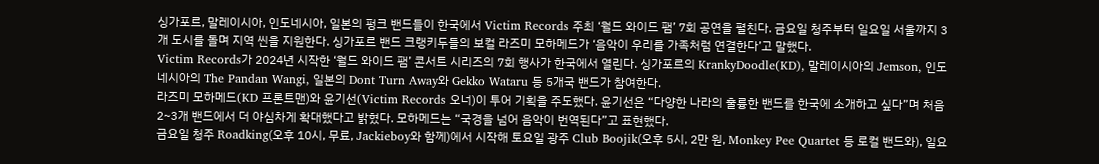싱가포르, 말레이시아, 인도네시아, 일본의 펑크 밴드들이 한국에서 Victim Records 주최 ‘월드 와이드 팸’ 7회 공연을 펼친다. 금요일 청주부터 일요일 서울까지 3개 도시를 돌며 지역 씬을 지원한다. 싱가포르 밴드 크랭키두들의 보컬 라즈미 모하메드가 ‘음악이 우리를 가족처럼 연결한다’고 말했다.
Victim Records가 2024년 시작한 ‘월드 와이드 팸’ 콘서트 시리즈의 7회 행사가 한국에서 열린다. 싱가포르의 KrankyDoodle(KD), 말레이시아의 Jemson, 인도네시아의 The Pandan Wangi, 일본의 Dont Turn Away와 Gekko Wataru 등 5개국 밴드가 참여한다.
라즈미 모하메드(KD 프론트맨)와 윤기선(Victim Records 오너)이 투어 기획을 주도했다. 윤기선은 “다양한 나라의 훌륭한 밴드를 한국에 소개하고 싶다”며 처음 2~3개 밴드에서 더 야심차게 확대했다고 밝혔다. 모하메드는 “국경을 넘어 음악이 번역된다”고 표현했다.
금요일 청주 Roadking(오후 10시, 무료, Jackieboy와 함께)에서 시작해 토요일 광주 Club Boojik(오후 5시, 2만 원, Monkey Pee Quartet 등 로컬 밴드와), 일요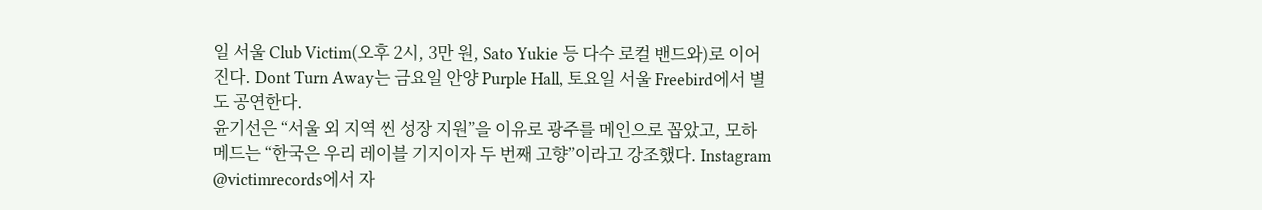일 서울 Club Victim(오후 2시, 3만 원, Sato Yukie 등 다수 로컬 밴드와)로 이어진다. Dont Turn Away는 금요일 안양 Purple Hall, 토요일 서울 Freebird에서 별도 공연한다.
윤기선은 “서울 외 지역 씬 성장 지원”을 이유로 광주를 메인으로 꼽았고, 모하메드는 “한국은 우리 레이블 기지이자 두 번째 고향”이라고 강조했다. Instagram @victimrecords에서 자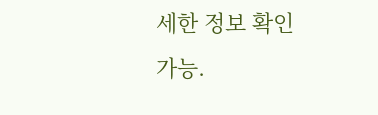세한 정보 확인 가능.